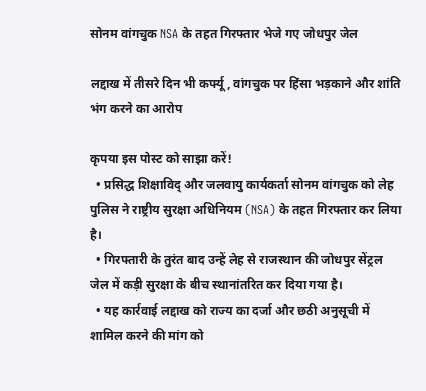सोनम वांगचुक NSA के तहत गिरफ्तार भेजे गए जोधपुर जेल

लद्दाख में तीसरे दिन भी कर्फ्यू, वांगचुक पर हिंसा भड़काने और शांति भंग करने का आरोप

कृपया इस पोस्ट को साझा करें!
  • प्रसिद्ध शिक्षाविद् और जलवायु कार्यकर्ता सोनम वांगचुक को लेह पुलिस ने राष्ट्रीय सुरक्षा अधिनियम (NSA) के तहत गिरफ्तार कर लिया है।
  • गिरफ्तारी के तुरंत बाद उन्हें लेह से राजस्थान की जोधपुर सेंट्रल जेल में कड़ी सुरक्षा के बीच स्थानांतरित कर दिया गया है।
  • यह कार्रवाई लद्दाख को राज्य का दर्जा और छठी अनुसूची में शामिल करने की मांग को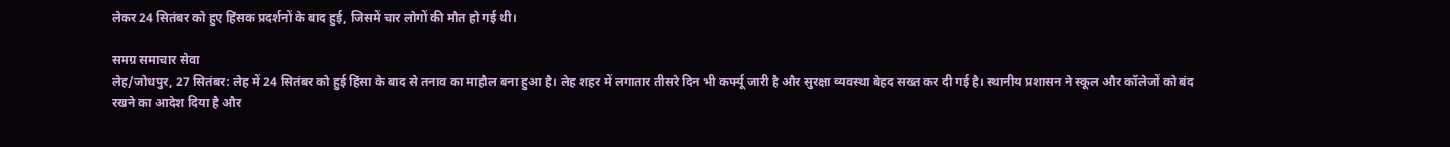लेकर 24 सितंबर को हुए हिंसक प्रदर्शनों के बाद हुई, जिसमें चार लोगों की मौत हो गई थी।

समग्र समाचार सेवा
लेह/जोधपुर, 27 सितंबर: लेह में 24 सितंबर को हुई हिंसा के बाद से तनाव का माहौल बना हुआ है। लेह शहर में लगातार तीसरे दिन भी कर्फ्यू जारी है और सुरक्षा व्यवस्था बेहद सख्त कर दी गई है। स्थानीय प्रशासन ने स्कूल और कॉलेजों को बंद रखने का आदेश दिया है और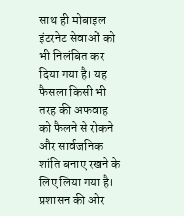साथ ही मोबाइल इंटरनेट सेवाओं को भी निलंबित कर दिया गया है। यह फैसला किसी भी तरह की अफवाह को फैलने से रोकने और सार्वजनिक शांति बनाए रखने के लिए लिया गया है। प्रशासन की ओर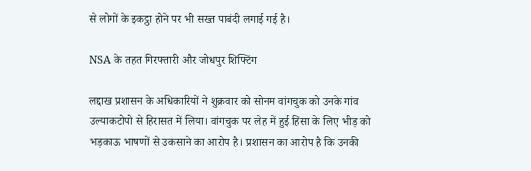से लोगों के इकट्ठा होने पर भी सख्त पाबंदी लगाई गई है।

NSA के तहत गिरफ्तारी और जोधपुर शिफ्टिंग

लद्दाख प्रशासन के अधिकारियों ने शुक्रवार को सोनम वांगचुक को उनके गांव उल्याकटोपो से हिरासत में लिया। वांगचुक पर लेह में हुई हिंसा के लिए भीड़ को भड़काऊ भाषणों से उकसाने का आरोप है। प्रशासन का आरोप है कि उनकी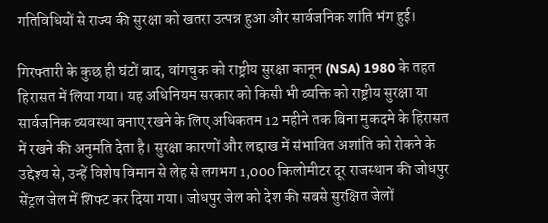गतिविधियों से राज्य की सुरक्षा को खतरा उत्पन्न हुआ और सार्वजनिक शांति भंग हुई।

गिरफ्तारी के कुछ ही घंटों बाद, वांगचुक को राष्ट्रीय सुरक्षा कानून (NSA) 1980 के तहत हिरासत में लिया गया। यह अधिनियम सरकार को किसी भी व्यक्ति को राष्ट्रीय सुरक्षा या सार्वजनिक व्यवस्था बनाए रखने के लिए अधिकतम 12 महीने तक बिना मुकदमे के हिरासत में रखने की अनुमति देता है। सुरक्षा कारणों और लद्दाख में संभावित अशांति को रोकने के उद्देश्य से, उन्हें विशेष विमान से लेह से लगभग 1,000 किलोमीटर दूर राजस्थान की जोधपुर सेंट्रल जेल में शिफ्ट कर दिया गया। जोधपुर जेल को देश की सबसे सुरक्षित जेलों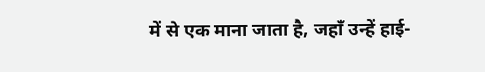में से एक माना जाता है, जहाँ उन्हें हाई-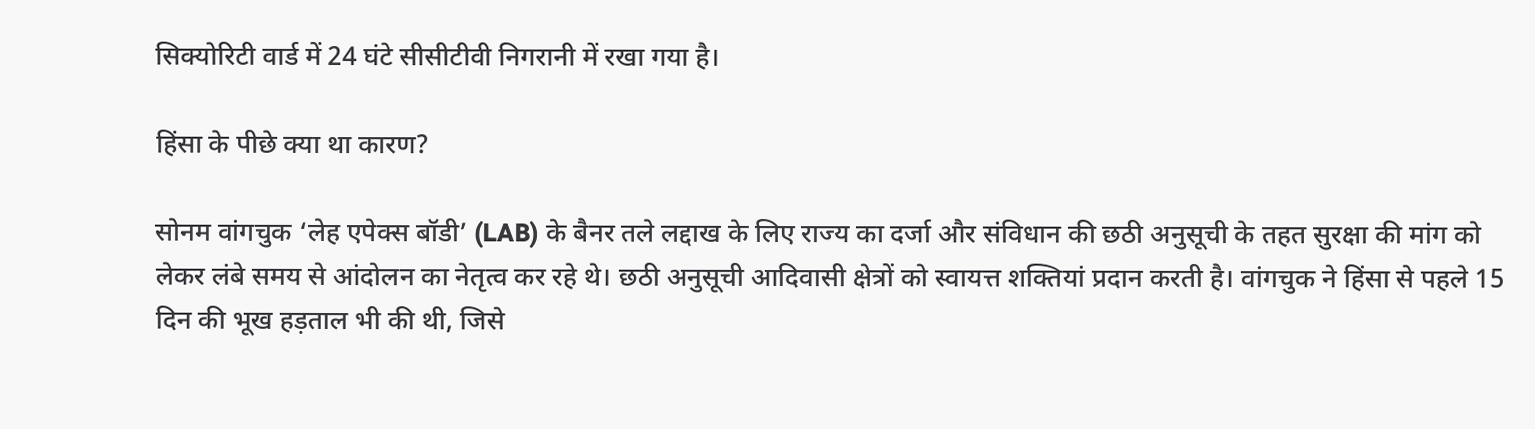सिक्योरिटी वार्ड में 24 घंटे सीसीटीवी निगरानी में रखा गया है।

हिंसा के पीछे क्या था कारण?

सोनम वांगचुक ‘लेह एपेक्स बॉडी’ (LAB) के बैनर तले लद्दाख के लिए राज्य का दर्जा और संविधान की छठी अनुसूची के तहत सुरक्षा की मांग को लेकर लंबे समय से आंदोलन का नेतृत्व कर रहे थे। छठी अनुसूची आदिवासी क्षेत्रों को स्वायत्त शक्तियां प्रदान करती है। वांगचुक ने हिंसा से पहले 15 दिन की भूख हड़ताल भी की थी, जिसे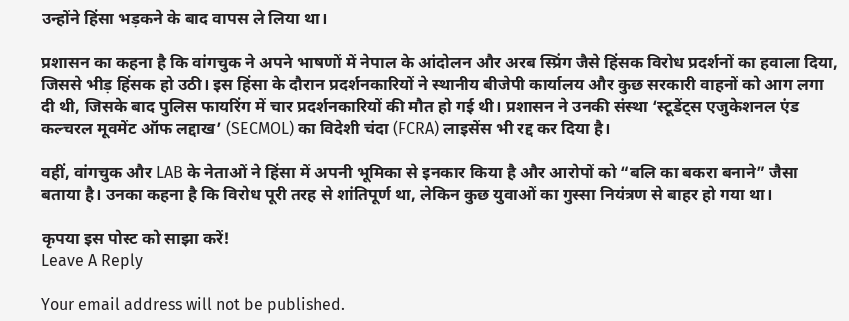उन्होंने हिंसा भड़कने के बाद वापस ले लिया था।

प्रशासन का कहना है कि वांगचुक ने अपने भाषणों में नेपाल के आंदोलन और अरब स्प्रिंग जैसे हिंसक विरोध प्रदर्शनों का हवाला दिया, जिससे भीड़ हिंसक हो उठी। इस हिंसा के दौरान प्रदर्शनकारियों ने स्थानीय बीजेपी कार्यालय और कुछ सरकारी वाहनों को आग लगा दी थी, जिसके बाद पुलिस फायरिंग में चार प्रदर्शनकारियों की मौत हो गई थी। प्रशासन ने उनकी संस्था ‘स्टूडेंट्स एजुकेशनल एंड कल्चरल मूवमेंट ऑफ लद्दाख’ (SECMOL) का विदेशी चंदा (FCRA) लाइसेंस भी रद्द कर दिया है।

वहीं, वांगचुक और LAB के नेताओं ने हिंसा में अपनी भूमिका से इनकार किया है और आरोपों को “बलि का बकरा बनाने” जैसा बताया है। उनका कहना है कि विरोध पूरी तरह से शांतिपूर्ण था, लेकिन कुछ युवाओं का गुस्सा नियंत्रण से बाहर हो गया था।

कृपया इस पोस्ट को साझा करें!
Leave A Reply

Your email address will not be published.